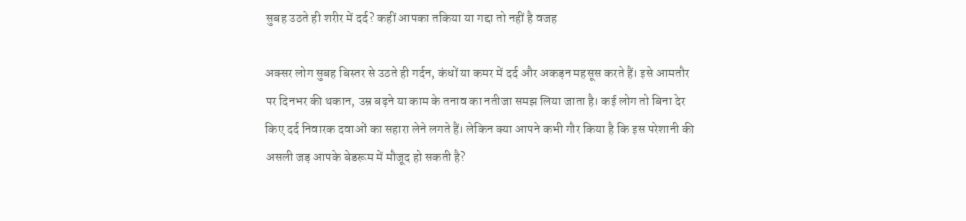सुबह उठते ही शरीर में दर्द? कहीं आपका तकिया या गद्दा तो नहीं है वजह

अक्सर लोग सुबह बिस्तर से उठते ही गर्दन, कंधों या कमर में दर्द और अकड़न महसूस करते हैं। इसे आमतौर पर दिनभर की थकान, उम्र बढ़ने या काम के तनाव का नतीजा समझ लिया जाता है। कई लोग तो बिना देर किए दर्द निवारक दवाओं का सहारा लेने लगते हैं। लेकिन क्या आपने कभी गौर किया है कि इस परेशानी की असली जड़ आपके बेडरूम में मौजूद हो सकती है?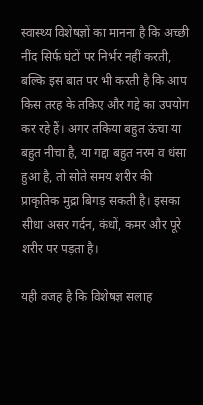स्वास्थ्य विशेषज्ञों का मानना है कि अच्छी नींद सिर्फ घंटों पर निर्भर नहीं करती, बल्कि इस बात पर भी करती है कि आप किस तरह के तकिए और गद्दे का उपयोग कर रहे हैं। अगर तकिया बहुत ऊंचा या बहुत नीचा है, या गद्दा बहुत नरम व धंसा हुआ है, तो सोते समय शरीर की प्राकृतिक मुद्रा बिगड़ सकती है। इसका सीधा असर गर्दन, कंधों, कमर और पूरे शरीर पर पड़ता है।

यही वजह है कि विशेषज्ञ सलाह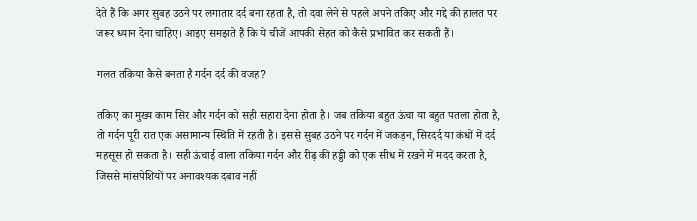देते हैं कि अगर सुबह उठने पर लगातार दर्द बना रहता है, तो दवा लेने से पहले अपने तकिए और गद्दे की हालत पर जरूर ध्यान देना चाहिए। आइए समझते हैं कि ये चीजें आपकी सेहत को कैसे प्रभावित कर सकती हैं।

गलत तकिया कैसे बनता है गर्दन दर्द की वजह?

तकिए का मुख्य काम सिर और गर्दन को सही सहारा देना होता है। जब तकिया बहुत ऊंचा या बहुत पतला होता है, तो गर्दन पूरी रात एक असामान्य स्थिति में रहती है। इससे सुबह उठने पर गर्दन में जकड़न, सिरदर्द या कंधों में दर्द महसूस हो सकता है। सही ऊंचाई वाला तकिया गर्दन और रीढ़ की हड्डी को एक सीध में रखने में मदद करता है, जिससे मांसपेशियों पर अनावश्यक दबाव नहीं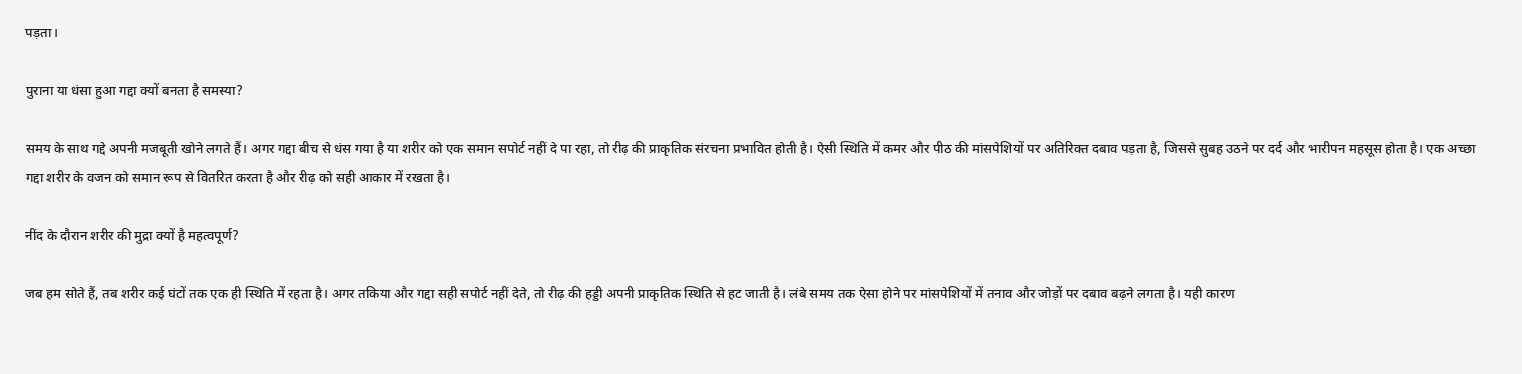पड़ता।

पुराना या धंसा हुआ गद्दा क्यों बनता है समस्या?

समय के साथ गद्दे अपनी मजबूती खोने लगते हैं। अगर गद्दा बीच से धंस गया है या शरीर को एक समान सपोर्ट नहीं दे पा रहा, तो रीढ़ की प्राकृतिक संरचना प्रभावित होती है। ऐसी स्थिति में कमर और पीठ की मांसपेशियों पर अतिरिक्त दबाव पड़ता है, जिससे सुबह उठने पर दर्द और भारीपन महसूस होता है। एक अच्छा गद्दा शरीर के वजन को समान रूप से वितरित करता है और रीढ़ को सही आकार में रखता है।

नींद के दौरान शरीर की मुद्रा क्यों है महत्वपूर्ण?

जब हम सोते हैं, तब शरीर कई घंटों तक एक ही स्थिति में रहता है। अगर तकिया और गद्दा सही सपोर्ट नहीं देते, तो रीढ़ की हड्डी अपनी प्राकृतिक स्थिति से हट जाती है। लंबे समय तक ऐसा होने पर मांसपेशियों में तनाव और जोड़ों पर दबाव बढ़ने लगता है। यही कारण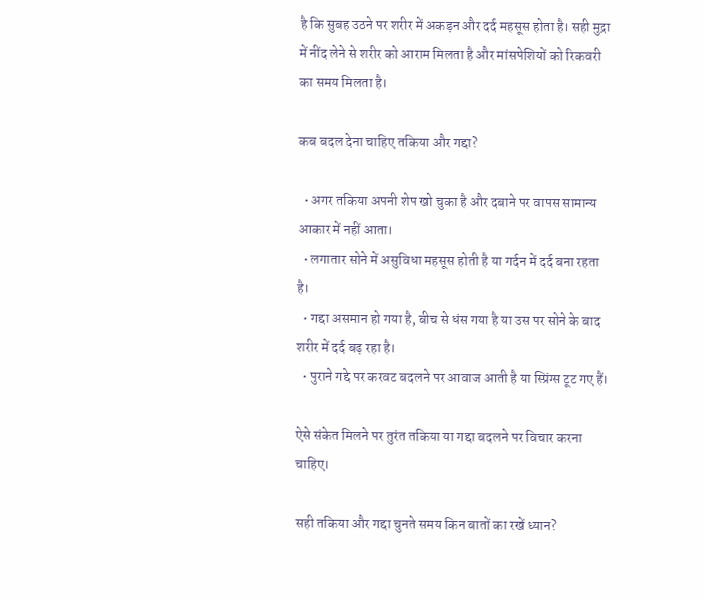है कि सुबह उठने पर शरीर में अकड़न और दर्द महसूस होता है। सही मुद्रा में नींद लेने से शरीर को आराम मिलता है और मांसपेशियों को रिकवरी का समय मिलता है।

कब बदल देना चाहिए तकिया और गद्दा?

  • अगर तकिया अपनी शेप खो चुका है और दबाने पर वापस सामान्य आकार में नहीं आता।
  • लगातार सोने में असुविधा महसूस होती है या गर्दन में दर्द बना रहता है।
  • गद्दा असमान हो गया है, बीच से धंस गया है या उस पर सोने के बाद शरीर में दर्द बढ़ रहा है।
  • पुराने गद्दे पर करवट बदलने पर आवाज आती है या स्प्रिंग्स टूट गए हैं।

ऐसे संकेत मिलने पर तुरंत तकिया या गद्दा बदलने पर विचार करना चाहिए।

सही तकिया और गद्दा चुनते समय किन बातों का रखें ध्यान?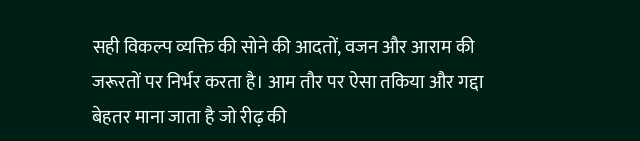सही विकल्प व्यक्ति की सोने की आदतों, वजन और आराम की जरूरतों पर निर्भर करता है। आम तौर पर ऐसा तकिया और गद्दा बेहतर माना जाता है जो रीढ़ की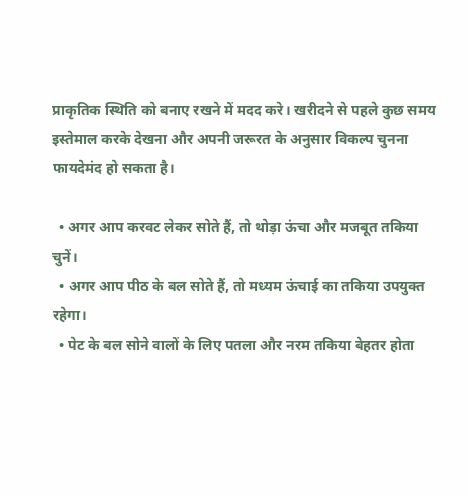प्राकृतिक स्थिति को बनाए रखने में मदद करे। खरीदने से पहले कुछ समय इस्तेमाल करके देखना और अपनी जरूरत के अनुसार विकल्प चुनना फायदेमंद हो सकता है।

  • अगर आप करवट लेकर सोते हैं, तो थोड़ा ऊंचा और मजबूत तकिया चुनें।
  • अगर आप पीठ के बल सोते हैं, तो मध्यम ऊंचाई का तकिया उपयुक्त रहेगा।
  • पेट के बल सोने वालों के लिए पतला और नरम तकिया बेहतर होता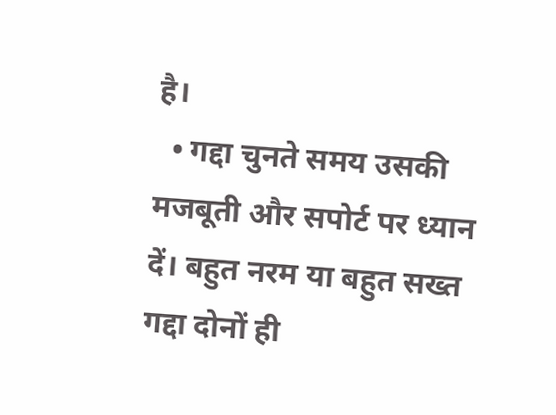है।
  • गद्दा चुनते समय उसकी मजबूती और सपोर्ट पर ध्यान दें। बहुत नरम या बहुत सख्त गद्दा दोनों ही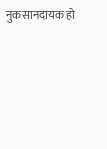नुकसानदायक हो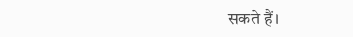सकते हैं।